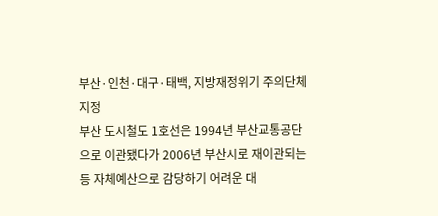부산·인천·대구·태백, 지방재정위기 주의단체 지정
부산 도시철도 1호선은 1994년 부산교통공단으로 이관됐다가 2006년 부산시로 재이관되는 등 자체예산으로 감당하기 어려운 대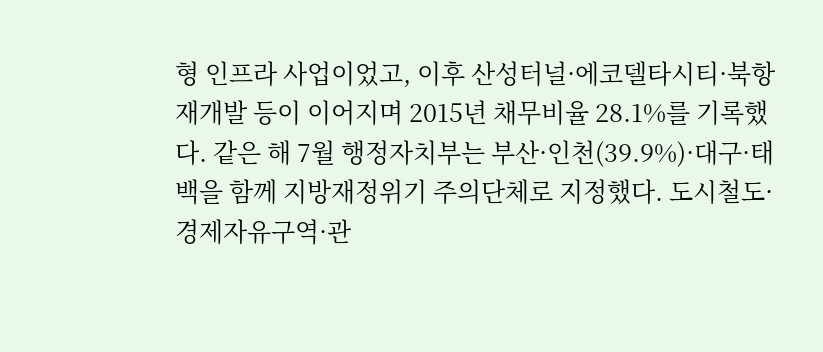형 인프라 사업이었고, 이후 산성터널·에코델타시티·북항 재개발 등이 이어지며 2015년 채무비율 28.1%를 기록했다. 같은 해 7월 행정자치부는 부산·인천(39.9%)·대구·태백을 함께 지방재정위기 주의단체로 지정했다. 도시철도·경제자유구역·관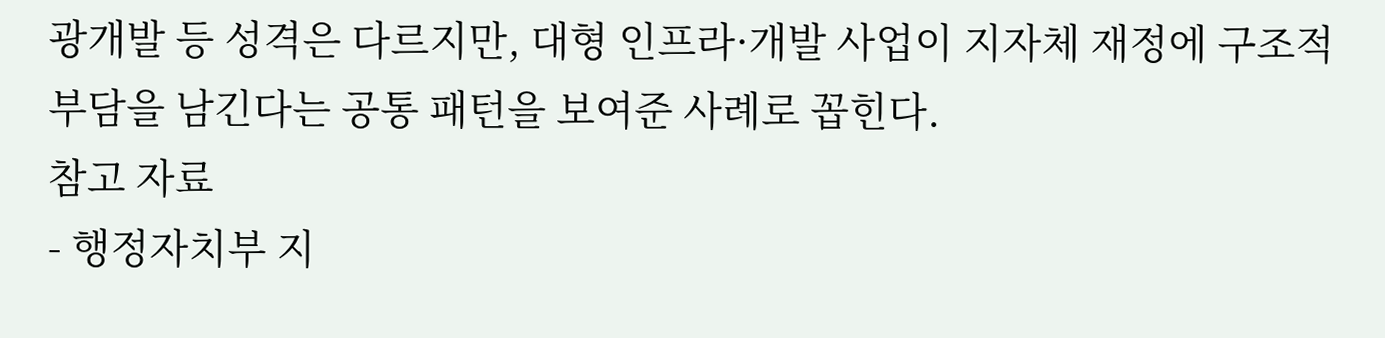광개발 등 성격은 다르지만, 대형 인프라·개발 사업이 지자체 재정에 구조적 부담을 남긴다는 공통 패턴을 보여준 사례로 꼽힌다.
참고 자료
- 행정자치부 지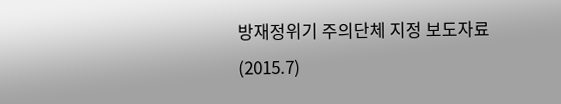방재정위기 주의단체 지정 보도자료(2015.7)